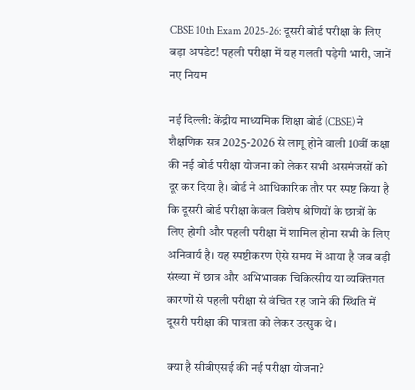CBSE 10th Exam 2025-26: दूसरी बोर्ड परीक्षा के लिए बड़ा अपडेट! पहली परीक्षा में यह गलती पड़ेगी भारी, जानें नए नियम

नई दिल्ली: केंद्रीय माध्यमिक शिक्षा बोर्ड (CBSE) ने शैक्षणिक सत्र 2025-2026 से लागू होने वाली 10वीं कक्षा की नई बोर्ड परीक्षा योजना को लेकर सभी असमंजसों को दूर कर दिया है। बोर्ड ने आधिकारिक तौर पर स्पष्ट किया है कि दूसरी बोर्ड परीक्षा केवल विशेष श्रेणियों के छात्रों के लिए होगी और पहली परीक्षा में शामिल होना सभी के लिए अनिवार्य है। यह स्पष्टीकरण ऐसे समय में आया है जब बड़ी संख्या में छात्र और अभिभावक चिकित्सीय या व्यक्तिगत कारणों से पहली परीक्षा से वंचित रह जाने की स्थिति में दूसरी परीक्षा की पात्रता को लेकर उत्सुक थे।

क्या है सीबीएसई की नई परीक्षा योजना?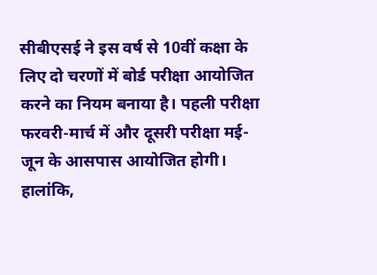सीबीएसई ने इस वर्ष से 10वीं कक्षा के लिए दो चरणों में बोर्ड परीक्षा आयोजित करने का नियम बनाया है। पहली परीक्षा फरवरी-मार्च में और दूसरी परीक्षा मई-जून के आसपास आयोजित होगी। हालांकि,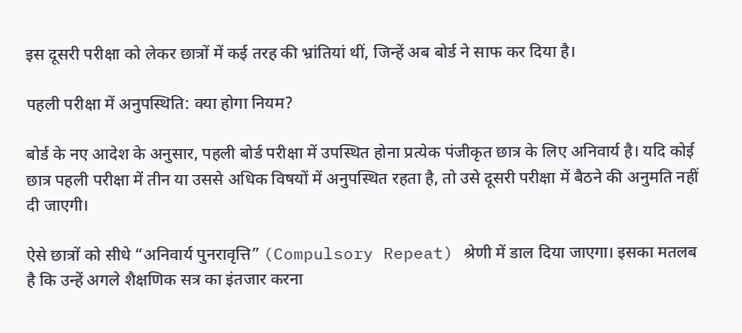इस दूसरी परीक्षा को लेकर छात्रों में कई तरह की भ्रांतियां थीं, जिन्हें अब बोर्ड ने साफ कर दिया है।

पहली परीक्षा में अनुपस्थिति: क्या होगा नियम?

बोर्ड के नए आदेश के अनुसार, पहली बोर्ड परीक्षा में उपस्थित होना प्रत्येक पंजीकृत छात्र के लिए अनिवार्य है। यदि कोई छात्र पहली परीक्षा में तीन या उससे अधिक विषयों में अनुपस्थित रहता है, तो उसे दूसरी परीक्षा में बैठने की अनुमति नहीं दी जाएगी।

ऐसे छात्रों को सीधे “अनिवार्य पुनरावृत्ति” (Compulsory Repeat) श्रेणी में डाल दिया जाएगा। इसका मतलब है कि उन्हें अगले शैक्षणिक सत्र का इंतजार करना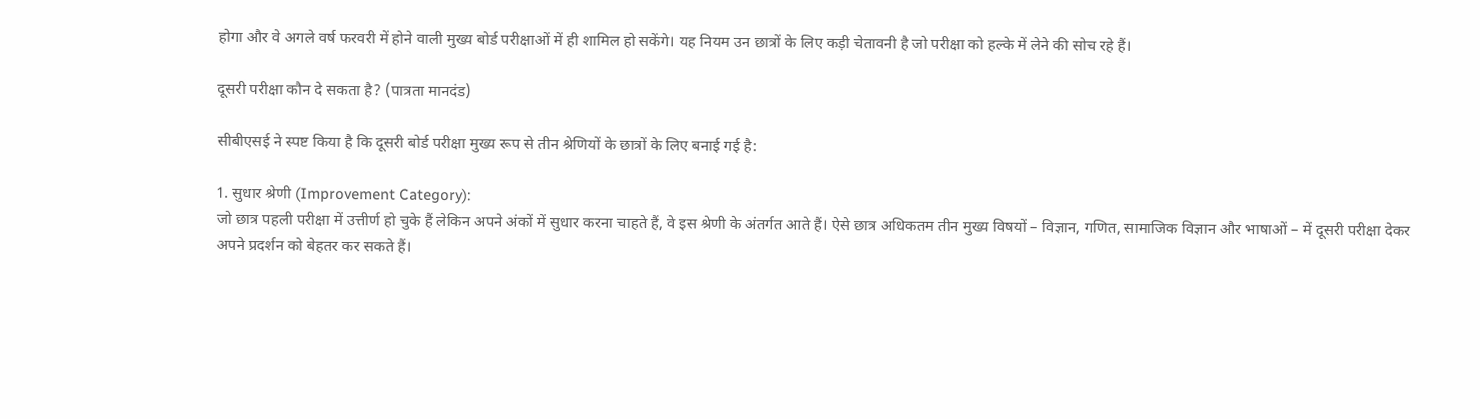होगा और वे अगले वर्ष फरवरी में होने वाली मुख्य बोर्ड परीक्षाओं में ही शामिल हो सकेंगे। यह नियम उन छात्रों के लिए कड़ी चेतावनी है जो परीक्षा को हल्के में लेने की सोच रहे हैं।

दूसरी परीक्षा कौन दे सकता है? (पात्रता मानदंड)

सीबीएसई ने स्पष्ट किया है कि दूसरी बोर्ड परीक्षा मुख्य रूप से तीन श्रेणियों के छात्रों के लिए बनाई गई है:

1. सुधार श्रेणी (Improvement Category):
जो छात्र पहली परीक्षा में उत्तीर्ण हो चुके हैं लेकिन अपने अंकों में सुधार करना चाहते हैं, वे इस श्रेणी के अंतर्गत आते हैं। ऐसे छात्र अधिकतम तीन मुख्य विषयों – विज्ञान, गणित, सामाजिक विज्ञान और भाषाओं – में दूसरी परीक्षा देकर अपने प्रदर्शन को बेहतर कर सकते हैं।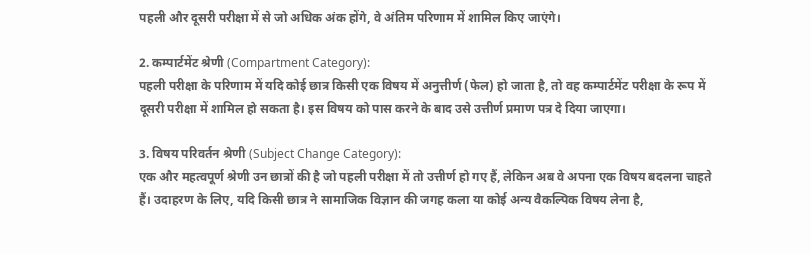पहली और दूसरी परीक्षा में से जो अधिक अंक होंगे, वे अंतिम परिणाम में शामिल किए जाएंगे।

2. कम्पार्टमेंट श्रेणी (Compartment Category):
पहली परीक्षा के परिणाम में यदि कोई छात्र किसी एक विषय में अनुत्तीर्ण (फेल) हो जाता है, तो वह कम्पार्टमेंट परीक्षा के रूप में दूसरी परीक्षा में शामिल हो सकता है। इस विषय को पास करने के बाद उसे उत्तीर्ण प्रमाण पत्र दे दिया जाएगा।

3. विषय परिवर्तन श्रेणी (Subject Change Category):
एक और महत्वपूर्ण श्रेणी उन छात्रों की है जो पहली परीक्षा में तो उत्तीर्ण हो गए हैं, लेकिन अब वे अपना एक विषय बदलना चाहते हैं। उदाहरण के लिए, यदि किसी छात्र ने सामाजिक विज्ञान की जगह कला या कोई अन्य वैकल्पिक विषय लेना है,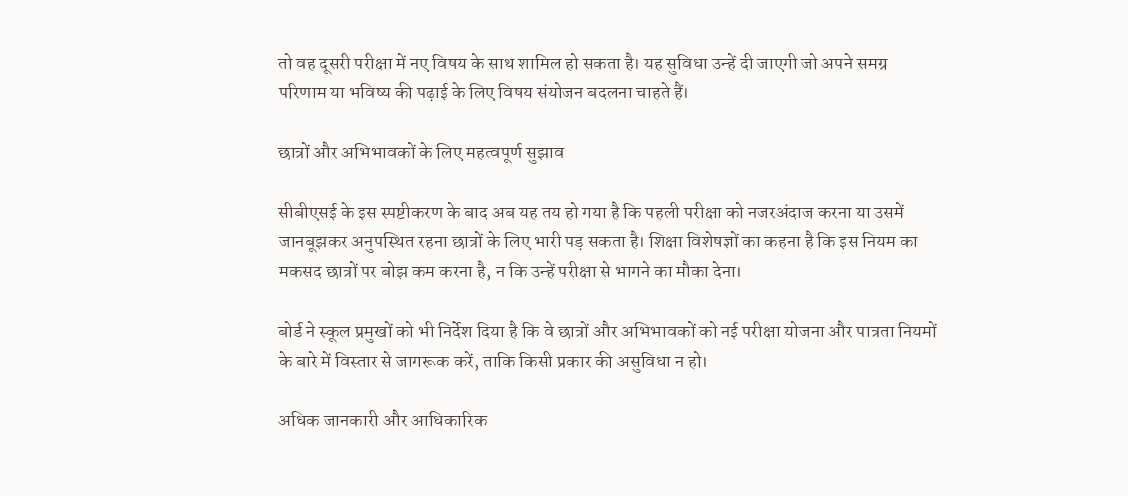तो वह दूसरी परीक्षा में नए विषय के साथ शामिल हो सकता है। यह सुविधा उन्हें दी जाएगी जो अपने समग्र परिणाम या भविष्य की पढ़ाई के लिए विषय संयोजन बदलना चाहते हैं।

छात्रों और अभिभावकों के लिए महत्वपूर्ण सुझाव

सीबीएसई के इस स्पष्टीकरण के बाद अब यह तय हो गया है कि पहली परीक्षा को नजरअंदाज करना या उसमें जानबूझकर अनुपस्थित रहना छात्रों के लिए भारी पड़ सकता है। शिक्षा विशेषज्ञों का कहना है कि इस नियम का मकसद छात्रों पर बोझ कम करना है, न कि उन्हें परीक्षा से भागने का मौका देना।

बोर्ड ने स्कूल प्रमुखों को भी निर्देश दिया है कि वे छात्रों और अभिभावकों को नई परीक्षा योजना और पात्रता नियमों के बारे में विस्तार से जागरूक करें, ताकि किसी प्रकार की असुविधा न हो।

अधिक जानकारी और आधिकारिक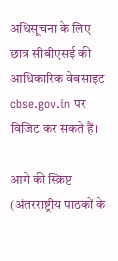अधिसूचना के लिए छात्र सीबीएसई की आधिकारिक वेबसाइट cbse.gov.in पर विजिट कर सकते हैं।

आगे की स्क्रिप्ट (अंतरराष्ट्रीय पाठकों के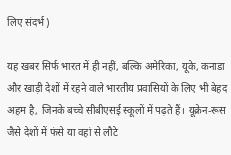लिए संदर्भ)

यह खबर सिर्फ भारत में ही नहीं, बल्कि अमेरिका, यूके, कनाडा और खाड़ी देशों में रहने वाले भारतीय प्रवासियों के लिए भी बेहद अहम है, जिनके बच्चे सीबीएसई स्कूलों में पढ़ते हैं। यूक्रेन-रूस जैसे देशों में फंसे या वहां से लौटे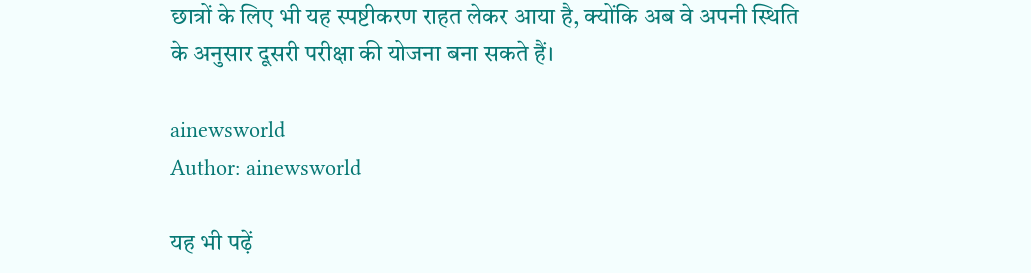छात्रों के लिए भी यह स्पष्टीकरण राहत लेकर आया है, क्योंकि अब वे अपनी स्थिति के अनुसार दूसरी परीक्षा की योजना बना सकते हैं।

ainewsworld
Author: ainewsworld

यह भी पढ़ें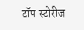टॉप स्टोरीज